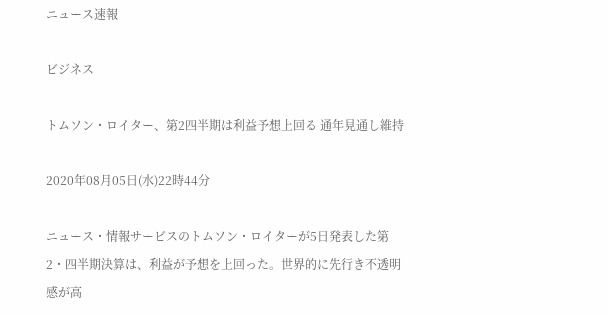ニュース速報

ビジネス

トムソン・ロイター、第2四半期は利益予想上回る 通年見通し維持

2020年08月05日(水)22時44分

ニュース・情報サービスのトムソン・ロイターが5日発表した第2・四半期決算は、利益が予想を上回った。世界的に先行き不透明感が高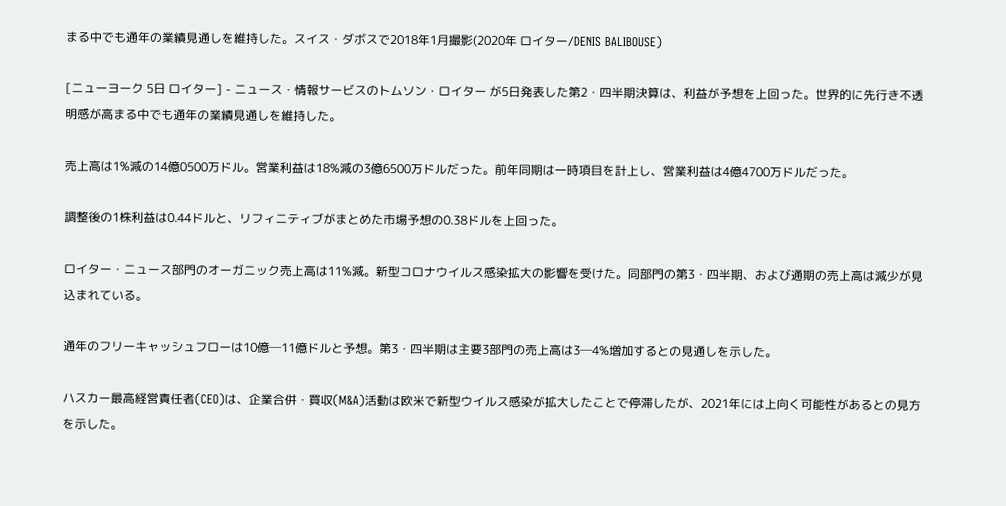まる中でも通年の業績見通しを維持した。スイス・ダボスで2018年1月撮影(2020年 ロイター/DENIS BALIBOUSE)

[ニューヨーク 5日 ロイター] - ニュース・情報サービスのトムソン・ロイター が5日発表した第2・四半期決算は、利益が予想を上回った。世界的に先行き不透明感が高まる中でも通年の業績見通しを維持した。

売上高は1%減の14億0500万ドル。営業利益は18%減の3億6500万ドルだった。前年同期は一時項目を計上し、営業利益は4億4700万ドルだった。

調整後の1株利益は0.44ドルと、リフィニティブがまとめた市場予想の0.38ドルを上回った。

ロイター・ニュース部門のオーガニック売上高は11%減。新型コロナウイルス感染拡大の影響を受けた。同部門の第3・四半期、および通期の売上高は減少が見込まれている。

通年のフリーキャッシュフローは10億─11億ドルと予想。第3・四半期は主要3部門の売上高は3─4%増加するとの見通しを示した。

ハスカー最高経営責任者(CEO)は、企業合併・買収(M&A)活動は欧米で新型ウイルス感染が拡大したことで停滞したが、2021年には上向く可能性があるとの見方を示した。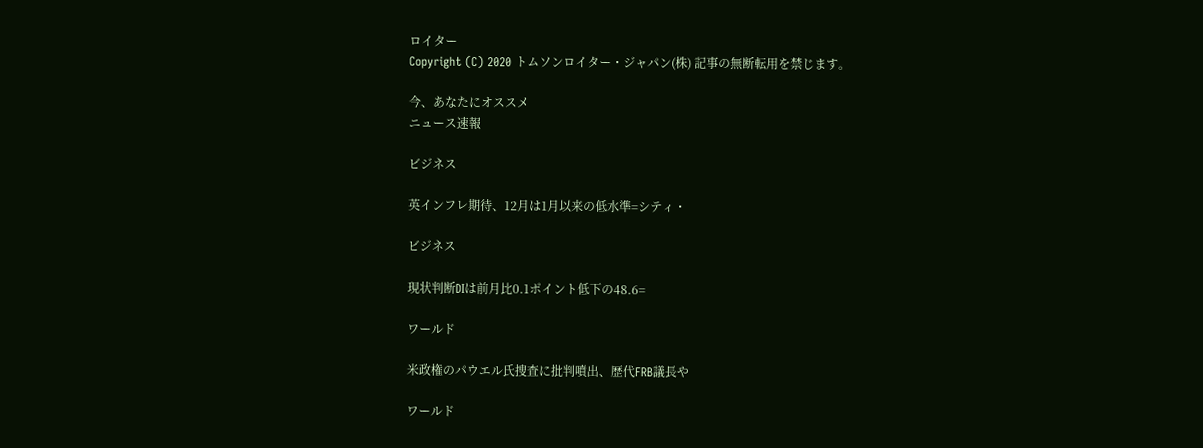ロイター
Copyright (C) 2020 トムソンロイター・ジャパン(株) 記事の無断転用を禁じます。

今、あなたにオススメ
ニュース速報

ビジネス

英インフレ期待、12月は1月以来の低水準=シティ・

ビジネス

現状判断DIは前月比0.1ポイント低下の48.6=

ワールド

米政権のパウエル氏捜査に批判噴出、歴代FRB議長や

ワールド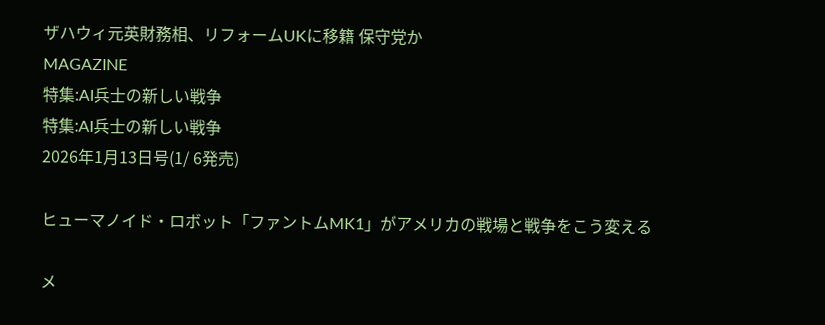ザハウィ元英財務相、リフォームUKに移籍 保守党か
MAGAZINE
特集:AI兵士の新しい戦争
特集:AI兵士の新しい戦争
2026年1月13日号(1/ 6発売)

ヒューマノイド・ロボット「ファントムMK1」がアメリカの戦場と戦争をこう変える

メ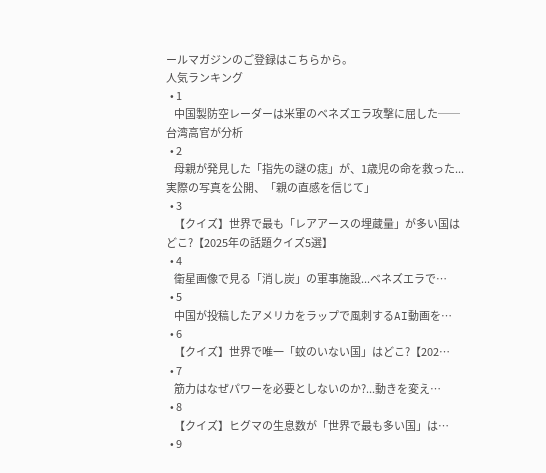ールマガジンのご登録はこちらから。
人気ランキング
  • 1
    中国製防空レーダーは米軍のベネズエラ攻撃に屈した──台湾高官が分析
  • 2
    母親が発見した「指先の謎の痣」が、1歳児の命を救った...実際の写真を公開、「親の直感を信じて」
  • 3
    【クイズ】世界で最も「レアアースの埋蔵量」が多い国はどこ?【2025年の話題クイズ5選】
  • 4
    衛星画像で見る「消し炭」の軍事施設...ベネズエラで…
  • 5
    中国が投稿したアメリカをラップで風刺するAI動画を…
  • 6
    【クイズ】世界で唯一「蚊のいない国」はどこ?【202…
  • 7
    筋力はなぜパワーを必要としないのか?...動きを変え…
  • 8
    【クイズ】ヒグマの生息数が「世界で最も多い国」は…
  • 9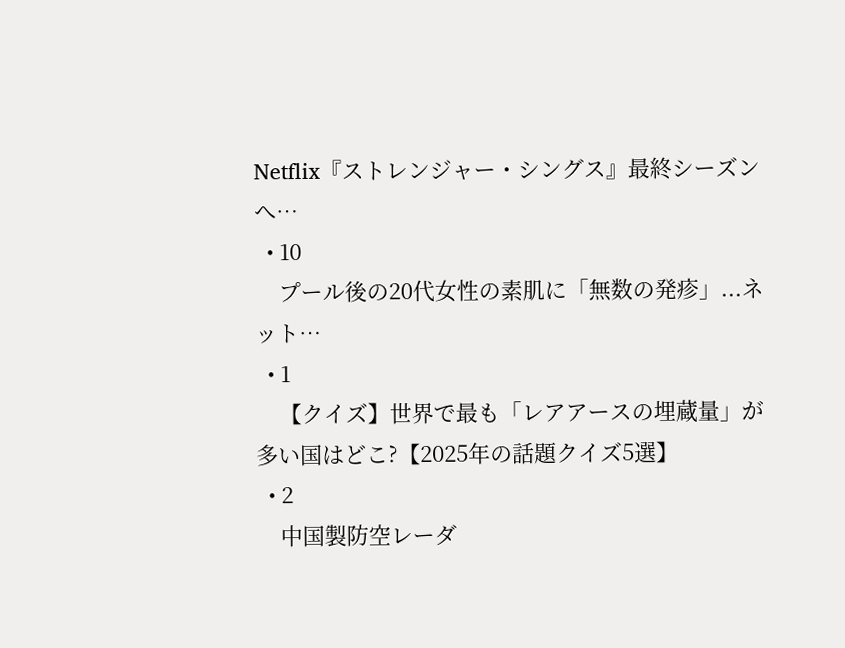Netflix『ストレンジャー・シングス』最終シーズンへ…
  • 10
    プール後の20代女性の素肌に「無数の発疹」...ネット…
  • 1
    【クイズ】世界で最も「レアアースの埋蔵量」が多い国はどこ?【2025年の話題クイズ5選】
  • 2
    中国製防空レーダ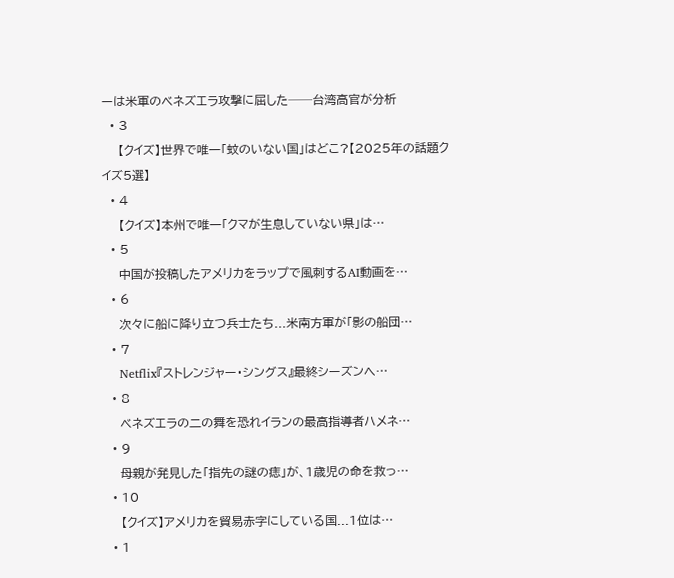ーは米軍のベネズエラ攻撃に屈した──台湾高官が分析
  • 3
    【クイズ】世界で唯一「蚊のいない国」はどこ?【2025年の話題クイズ5選】
  • 4
    【クイズ】本州で唯一「クマが生息していない県」は…
  • 5
    中国が投稿したアメリカをラップで風刺するAI動画を…
  • 6
    次々に船に降り立つ兵士たち...米南方軍が「影の船団…
  • 7
    Netflix『ストレンジャー・シングス』最終シーズンへ…
  • 8
    ベネズエラの二の舞を恐れイランの最高指導者ハメネ…
  • 9
    母親が発見した「指先の謎の痣」が、1歳児の命を救っ…
  • 10
    【クイズ】アメリカを貿易赤字にしている国...1位は…
  • 1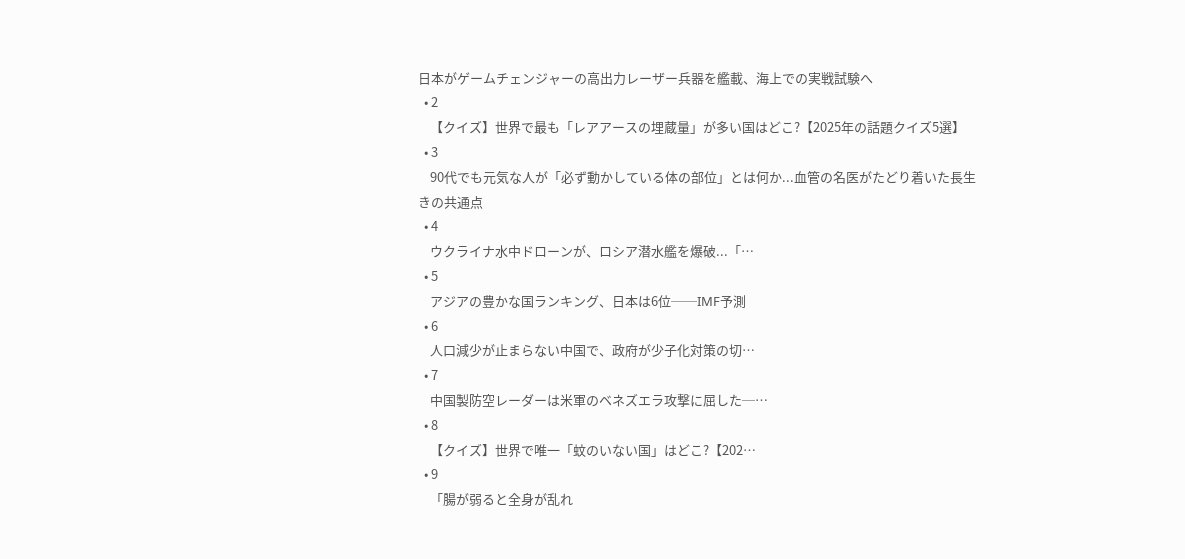日本がゲームチェンジャーの高出力レーザー兵器を艦載、海上での実戦試験へ
  • 2
    【クイズ】世界で最も「レアアースの埋蔵量」が多い国はどこ?【2025年の話題クイズ5選】
  • 3
    90代でも元気な人が「必ず動かしている体の部位」とは何か...血管の名医がたどり着いた長生きの共通点
  • 4
    ウクライナ水中ドローンが、ロシア潜水艦を爆破...「…
  • 5
    アジアの豊かな国ランキング、日本は6位──IMF予測
  • 6
    人口減少が止まらない中国で、政府が少子化対策の切…
  • 7
    中国製防空レーダーは米軍のベネズエラ攻撃に屈した─…
  • 8
    【クイズ】世界で唯一「蚊のいない国」はどこ?【202…
  • 9
    「腸が弱ると全身が乱れ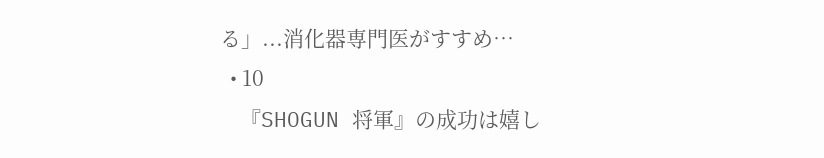る」...消化器専門医がすすめ…
  • 10
    『SHOGUN 将軍』の成功は嬉し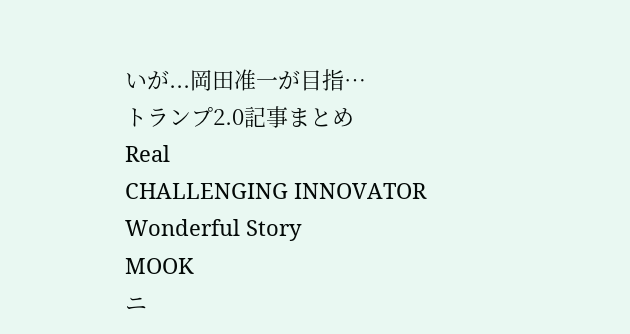いが...岡田准一が目指…
トランプ2.0記事まとめ
Real
CHALLENGING INNOVATOR
Wonderful Story
MOOK
ニ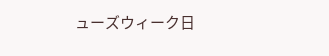ューズウィーク日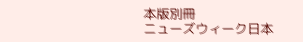本版別冊
ニューズウィーク日本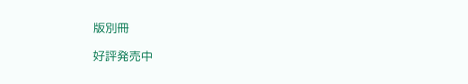版別冊

好評発売中